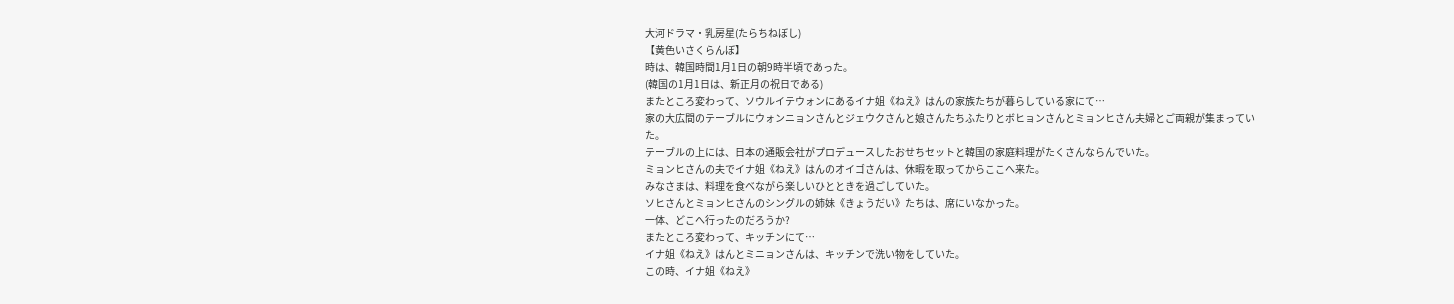大河ドラマ・乳房星(たらちねぼし)
【黄色いさくらんぼ】
時は、韓国時間1月1日の朝9時半頃であった。
(韓国の1月1日は、新正月の祝日である)
またところ変わって、ソウルイテウォンにあるイナ姐《ねえ》はんの家族たちが暮らしている家にて…
家の大広間のテーブルにウォンニョンさんとジェウクさんと娘さんたちふたりとボヒョンさんとミョンヒさん夫婦とご両親が集まっていた。
テーブルの上には、日本の通販会社がプロデュースしたおせちセットと韓国の家庭料理がたくさんならんでいた。
ミョンヒさんの夫でイナ姐《ねえ》はんのオイゴさんは、休暇を取ってからここへ来た。
みなさまは、料理を食べながら楽しいひとときを過ごしていた。
ソヒさんとミョンヒさんのシングルの姉妹《きょうだい》たちは、席にいなかった。
一体、どこへ行ったのだろうか?
またところ変わって、キッチンにて…
イナ姐《ねえ》はんとミニョンさんは、キッチンで洗い物をしていた。
この時、イナ姐《ねえ》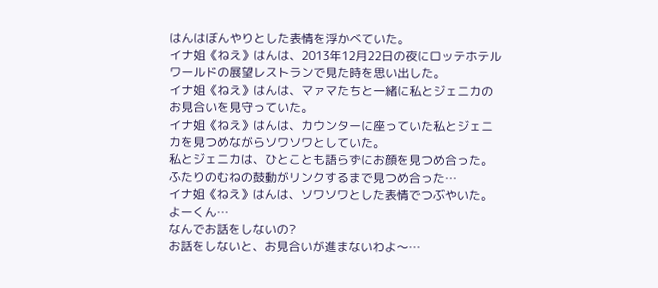はんはぼんやりとした表情を浮かべていた。
イナ姐《ねえ》はんは、2013年12月22日の夜にロッテホテルワールドの展望レストランで見た時を思い出した。
イナ姐《ねえ》はんは、マァマたちと一緒に私とジェニカのお見合いを見守っていた。
イナ姐《ねえ》はんは、カウンターに座っていた私とジェニカを見つめながらソワソワとしていた。
私とジェニカは、ひとことも語らずにお顔を見つめ合った。
ふたりのむねの鼓動がリンクするまで見つめ合った…
イナ姐《ねえ》はんは、ソワソワとした表情でつぶやいた。
よーくん…
なんでお話をしないの?
お話をしないと、お見合いが進まないわよ〜…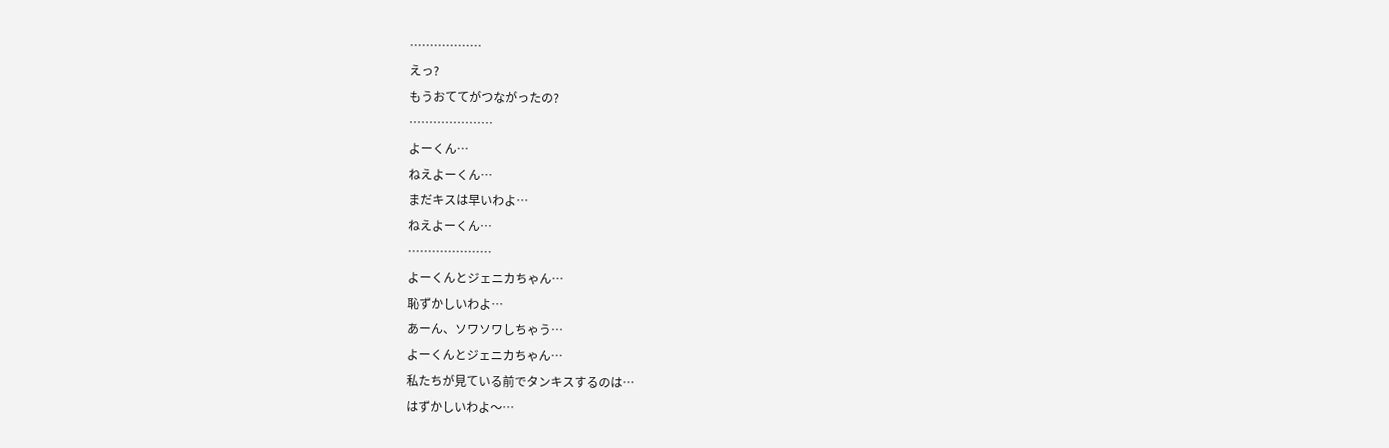………………
えっ?
もうおててがつながったの?
…………………
よーくん…
ねえよーくん…
まだキスは早いわよ…
ねえよーくん…
…………………
よーくんとジェニカちゃん…
恥ずかしいわよ…
あーん、ソワソワしちゃう…
よーくんとジェニカちゃん…
私たちが見ている前でタンキスするのは…
はずかしいわよ〜…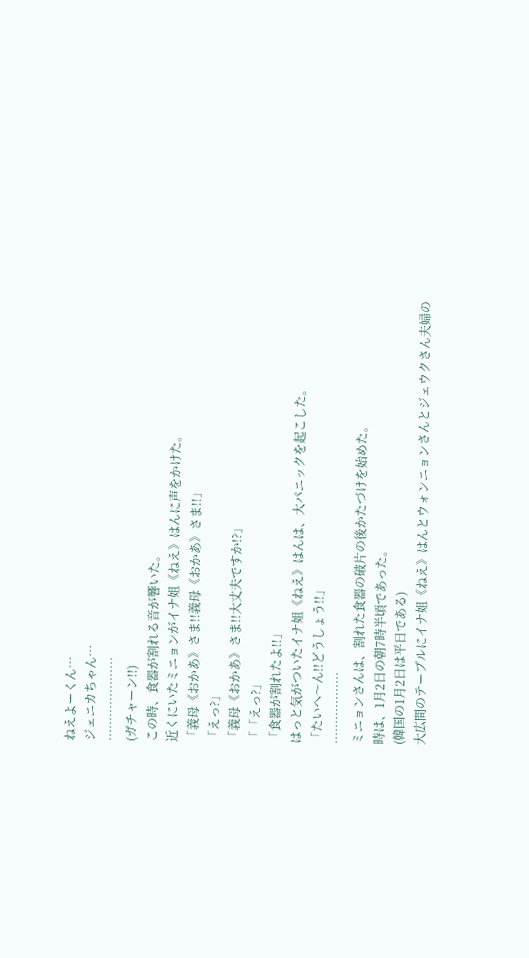ねえよーくん…
ジェニカちゃん…
…………………
(ガチャーン!!)
この時、食器が割れる音が響いた。
近くにいたミニョンがイナ姐《ねえ》はんに声をかけた。
「義母《おかあ》さま!!義母《おかあ》さま!!」
「えっ?」
「義母《おかあ》さま!!大丈夫ですか!?」
「「えっ?」
「食器が割れたよ!!」
はっと気がついたイナ姐《ねえ》はんは、大パニックを起こした。
「たいへ〜ん!!どうしょう!!」
………………
ミニョンさんは、割れた食器の破片の後かたづけを始めた。
時は、1月2日の朝7時半頃であった。
(韓国の1月2日は平日である)
大広間のテーブルにイナ姐《ねえ》はんとウォンニョンさんとジェウクさん夫婦の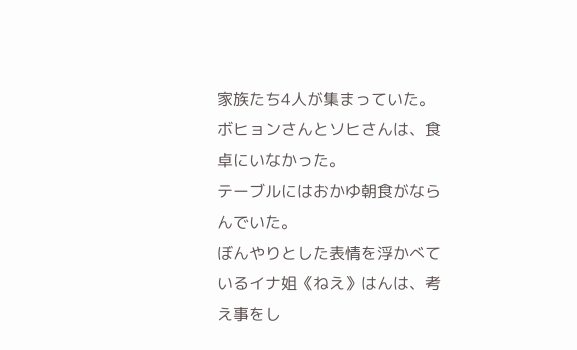家族たち4人が集まっていた。
ボヒョンさんとソヒさんは、食卓にいなかった。
テーブルにはおかゆ朝食がならんでいた。
ぼんやりとした表情を浮かべているイナ姐《ねえ》はんは、考え事をし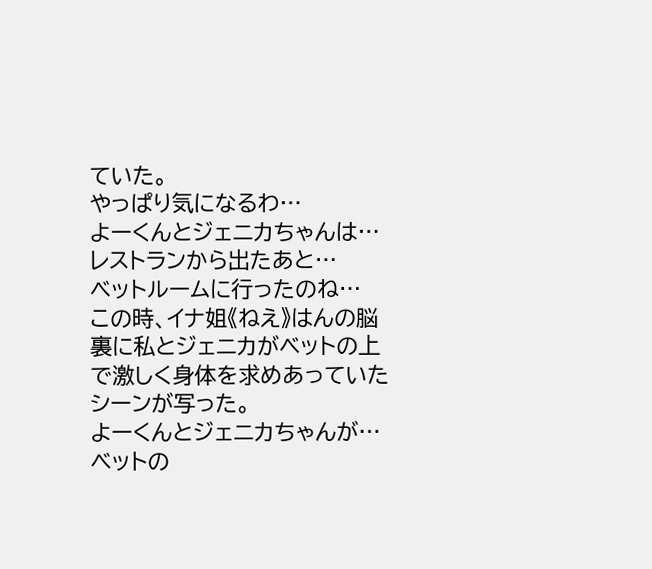ていた。
やっぱり気になるわ…
よーくんとジェニカちゃんは…
レストランから出たあと…
ベットルームに行ったのね…
この時、イナ姐《ねえ》はんの脳裏に私とジェニカがベットの上で激しく身体を求めあっていたシーンが写った。
よーくんとジェニカちゃんが…
ベットの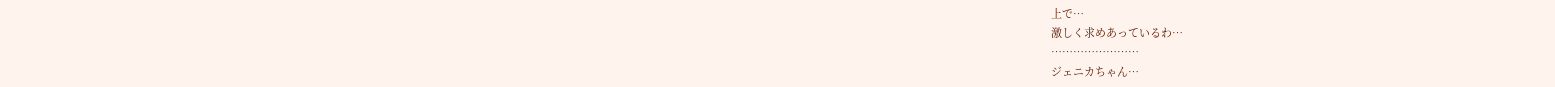上で…
激しく求めあっているわ…
……………………
ジェニカちゃん…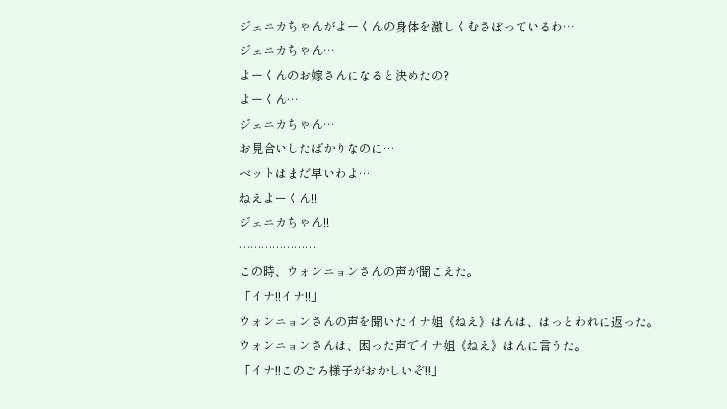ジェニカちゃんがよーくんの身体を激しくむさぼっているわ…
ジェニカちゃん…
よーくんのお嫁さんになると決めたの?
よーくん…
ジェニカちゃん…
お見合いしたばかりなのに…
ベットはまだ早いわよ…
ねえよーくん!!
ジェニカちゃん!!
…………………
この時、ウォンニョンさんの声が聞こえた。
「イナ!!イナ!!」
ウォンニョンさんの声を聞いたイナ姐《ねえ》はんは、はっとわれに返った。
ウォンニョンさんは、困った声でイナ姐《ねえ》はんに言うた。
「イナ!!このごろ様子がおかしいぞ!!」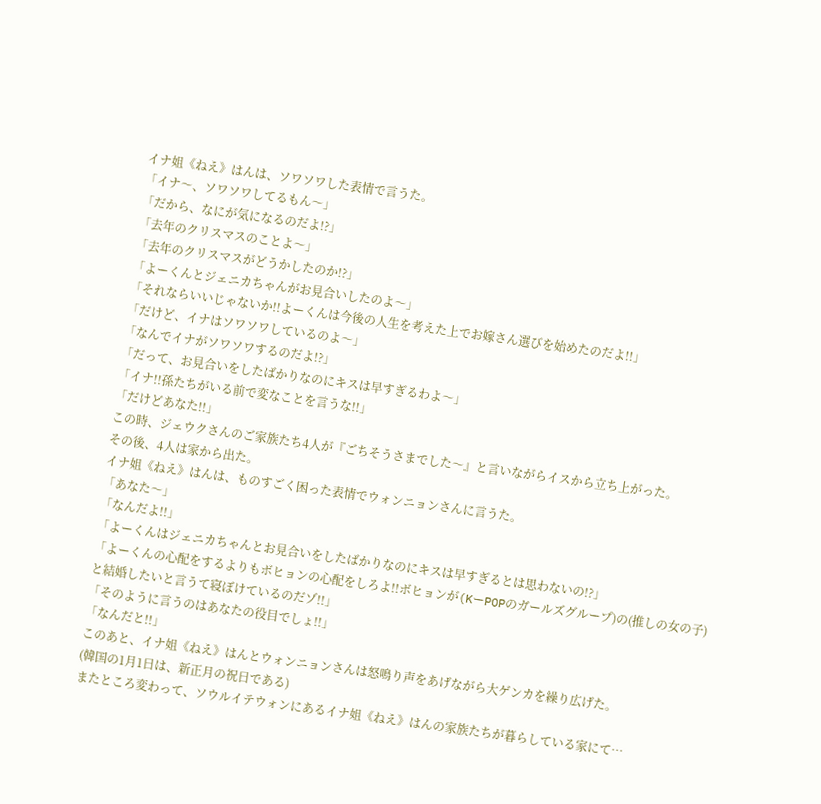イナ姐《ねえ》はんは、ソワソワした表情で言うた。
「イナ〜、ソワソワしてるもん〜」
「だから、なにが気になるのだよ!?」
「去年のクリスマスのことよ〜」
「去年のクリスマスがどうかしたのか!?」
「よーくんとジェニカちゃんがお見合いしたのよ〜」
「それならいいじゃないか!!よーくんは今後の人生を考えた上でお嫁さん選びを始めたのだよ!!」
「だけど、イナはソワソワしているのよ〜」
「なんでイナがソワソワするのだよ!?」
「だって、お見合いをしたばかりなのにキスは早すぎるわよ〜」
「イナ!!孫たちがいる前で変なことを言うな!!」
「だけどあなた!!」
この時、ジェウクさんのご家族たち4人が『ごちそうさまでした〜』と言いながらイスから立ち上がった。
その後、4人は家から出た。
イナ姐《ねえ》はんは、ものすごく困った表情でウォンニョンさんに言うた。
「あなた〜」
「なんだよ!!」
「よーくんはジェニカちゃんとお見合いをしたばかりなのにキスは早すぎるとは思わないの!?」
「よーくんの心配をするよりもボヒョンの心配をしろよ!!ボヒョンが(KーPOPのガールズグループ)の(推しの女の子)と結婚したいと言うて寝ぼけているのだゾ!!」
「そのように言うのはあなたの役目でしょ!!」
「なんだと!!」
このあと、イナ姐《ねえ》はんとウォンニョンさんは怒鳴り声をあげながら大ゲンカを繰り広げた。
(韓国の1月1日は、新正月の祝日である)
またところ変わって、ソウルイテウォンにあるイナ姐《ねえ》はんの家族たちが暮らしている家にて…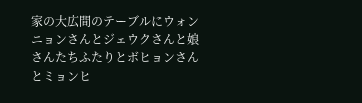家の大広間のテーブルにウォンニョンさんとジェウクさんと娘さんたちふたりとボヒョンさんとミョンヒ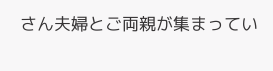さん夫婦とご両親が集まってい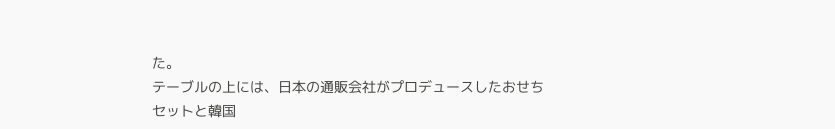た。
テーブルの上には、日本の通販会社がプロデュースしたおせちセットと韓国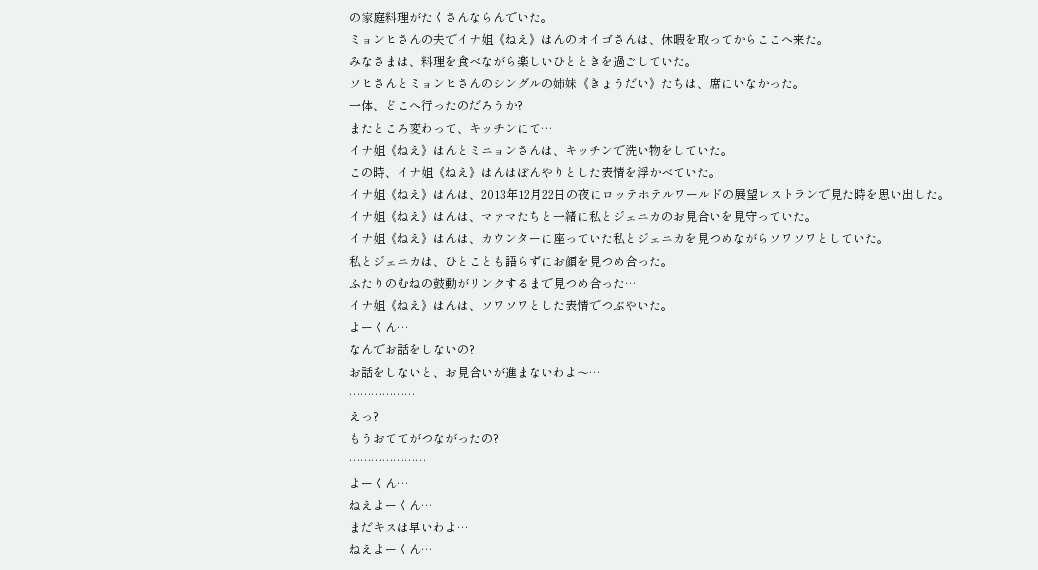の家庭料理がたくさんならんでいた。
ミョンヒさんの夫でイナ姐《ねえ》はんのオイゴさんは、休暇を取ってからここへ来た。
みなさまは、料理を食べながら楽しいひとときを過ごしていた。
ソヒさんとミョンヒさんのシングルの姉妹《きょうだい》たちは、席にいなかった。
一体、どこへ行ったのだろうか?
またところ変わって、キッチンにて…
イナ姐《ねえ》はんとミニョンさんは、キッチンで洗い物をしていた。
この時、イナ姐《ねえ》はんはぼんやりとした表情を浮かべていた。
イナ姐《ねえ》はんは、2013年12月22日の夜にロッテホテルワールドの展望レストランで見た時を思い出した。
イナ姐《ねえ》はんは、マァマたちと一緒に私とジェニカのお見合いを見守っていた。
イナ姐《ねえ》はんは、カウンターに座っていた私とジェニカを見つめながらソワソワとしていた。
私とジェニカは、ひとことも語らずにお顔を見つめ合った。
ふたりのむねの鼓動がリンクするまで見つめ合った…
イナ姐《ねえ》はんは、ソワソワとした表情でつぶやいた。
よーくん…
なんでお話をしないの?
お話をしないと、お見合いが進まないわよ〜…
………………
えっ?
もうおててがつながったの?
…………………
よーくん…
ねえよーくん…
まだキスは早いわよ…
ねえよーくん…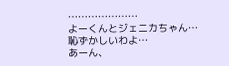…………………
よーくんとジェニカちゃん…
恥ずかしいわよ…
あーん、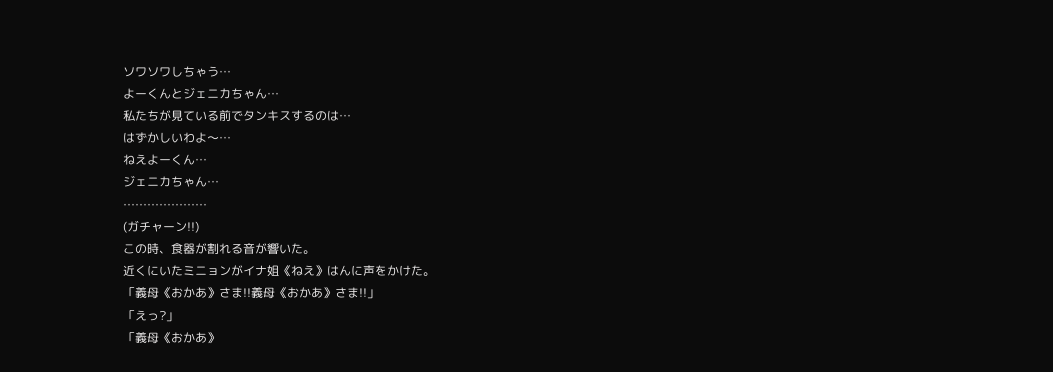ソワソワしちゃう…
よーくんとジェニカちゃん…
私たちが見ている前でタンキスするのは…
はずかしいわよ〜…
ねえよーくん…
ジェニカちゃん…
…………………
(ガチャーン!!)
この時、食器が割れる音が響いた。
近くにいたミニョンがイナ姐《ねえ》はんに声をかけた。
「義母《おかあ》さま!!義母《おかあ》さま!!」
「えっ?」
「義母《おかあ》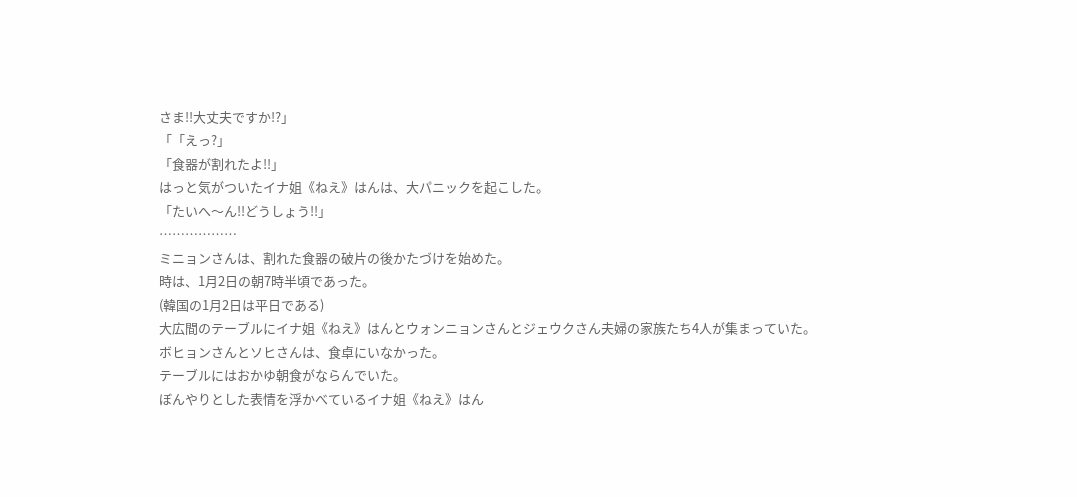さま!!大丈夫ですか!?」
「「えっ?」
「食器が割れたよ!!」
はっと気がついたイナ姐《ねえ》はんは、大パニックを起こした。
「たいへ〜ん!!どうしょう!!」
………………
ミニョンさんは、割れた食器の破片の後かたづけを始めた。
時は、1月2日の朝7時半頃であった。
(韓国の1月2日は平日である)
大広間のテーブルにイナ姐《ねえ》はんとウォンニョンさんとジェウクさん夫婦の家族たち4人が集まっていた。
ボヒョンさんとソヒさんは、食卓にいなかった。
テーブルにはおかゆ朝食がならんでいた。
ぼんやりとした表情を浮かべているイナ姐《ねえ》はん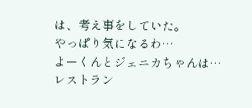は、考え事をしていた。
やっぱり気になるわ…
よーくんとジェニカちゃんは…
レストラン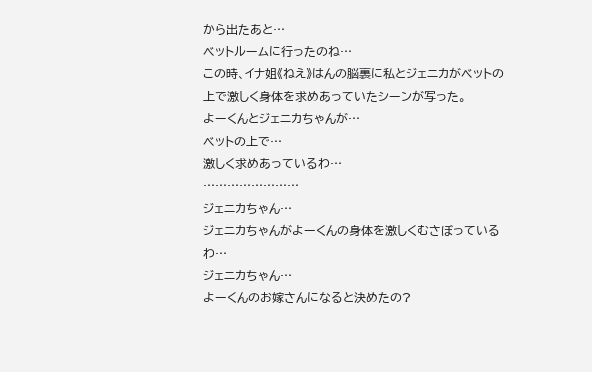から出たあと…
ベットルームに行ったのね…
この時、イナ姐《ねえ》はんの脳裏に私とジェニカがベットの上で激しく身体を求めあっていたシーンが写った。
よーくんとジェニカちゃんが…
ベットの上で…
激しく求めあっているわ…
……………………
ジェニカちゃん…
ジェニカちゃんがよーくんの身体を激しくむさぼっているわ…
ジェニカちゃん…
よーくんのお嫁さんになると決めたの?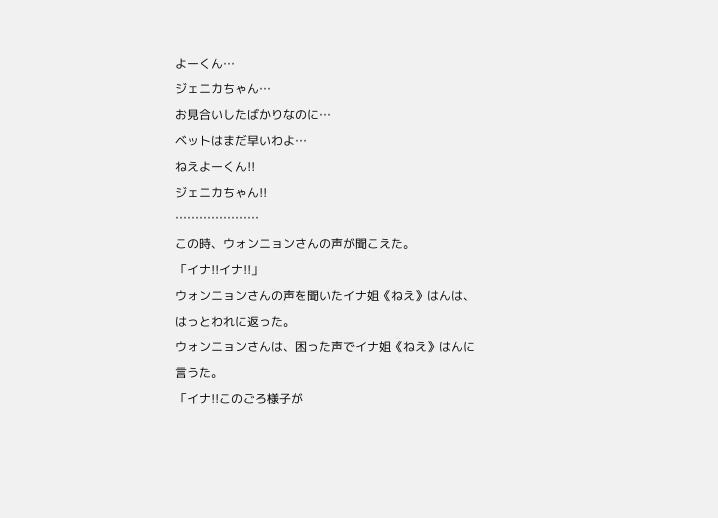よーくん…
ジェニカちゃん…
お見合いしたばかりなのに…
ベットはまだ早いわよ…
ねえよーくん!!
ジェニカちゃん!!
…………………
この時、ウォンニョンさんの声が聞こえた。
「イナ!!イナ!!」
ウォンニョンさんの声を聞いたイナ姐《ねえ》はんは、はっとわれに返った。
ウォンニョンさんは、困った声でイナ姐《ねえ》はんに言うた。
「イナ!!このごろ様子が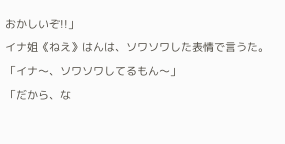おかしいぞ!!」
イナ姐《ねえ》はんは、ソワソワした表情で言うた。
「イナ〜、ソワソワしてるもん〜」
「だから、な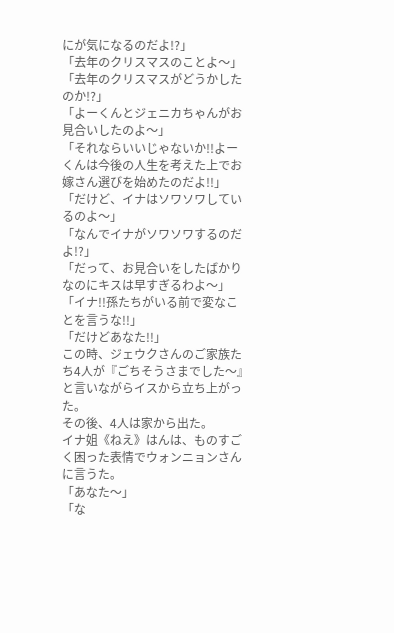にが気になるのだよ!?」
「去年のクリスマスのことよ〜」
「去年のクリスマスがどうかしたのか!?」
「よーくんとジェニカちゃんがお見合いしたのよ〜」
「それならいいじゃないか!!よーくんは今後の人生を考えた上でお嫁さん選びを始めたのだよ!!」
「だけど、イナはソワソワしているのよ〜」
「なんでイナがソワソワするのだよ!?」
「だって、お見合いをしたばかりなのにキスは早すぎるわよ〜」
「イナ!!孫たちがいる前で変なことを言うな!!」
「だけどあなた!!」
この時、ジェウクさんのご家族たち4人が『ごちそうさまでした〜』と言いながらイスから立ち上がった。
その後、4人は家から出た。
イナ姐《ねえ》はんは、ものすごく困った表情でウォンニョンさんに言うた。
「あなた〜」
「な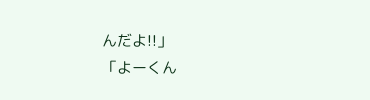んだよ!!」
「よーくん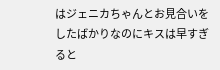はジェニカちゃんとお見合いをしたばかりなのにキスは早すぎると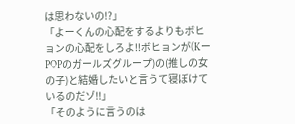は思わないの!?」
「よーくんの心配をするよりもボヒョンの心配をしろよ!!ボヒョンが(KーPOPのガールズグループ)の(推しの女の子)と結婚したいと言うて寝ぼけているのだゾ!!」
「そのように言うのは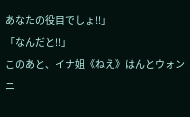あなたの役目でしょ!!」
「なんだと!!」
このあと、イナ姐《ねえ》はんとウォンニ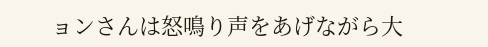ョンさんは怒鳴り声をあげながら大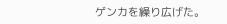ゲンカを繰り広げた。